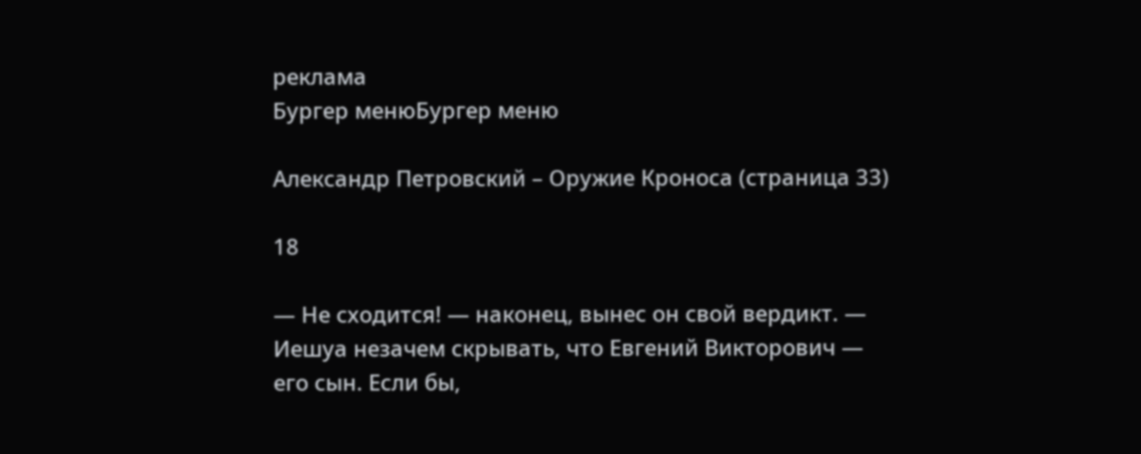реклама
Бургер менюБургер меню

Александр Петровский – Оружие Кроноса (страница 33)

18

— Не сходится! — наконец, вынес он свой вердикт. — Иешуа незачем скрывать, что Евгений Викторович — его сын. Если бы,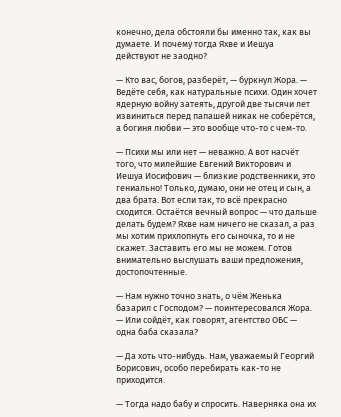конечно, дела обстояли бы именно так, как вы думаете. И почему тогда Яхве и Иешуа действуют не заодно?

— Кто вас, богов, разберёт, — буркнул Жора. — Ведёте себя, как натуральные психи. Один хочет ядерную войну затеять, другой две тысячи лет извиниться перед папашей никак не соберётся, а богиня любви — это вообще что-то с чем-то.

— Психи мы или нет — неважно. А вот насчёт того, что милейшие Евгений Викторович и Иешуа Иосифович — близкие родственники, это гениально! Только, думаю, они не отец и сын, а два брата. Вот если так, то всё прекрасно сходится. Остаётся вечный вопрос — что дальше делать будем? Яхве нам ничего не сказал, а раз мы хотим прихлопнуть его сыночка, то и не скажет. Заставить его мы не можем. Готов внимательно выслушать ваши предложения, достопочтенные.

— Нам нужно точно знать, о чём Женька базарил с Господом? — поинтересовался Жора. — Или сойдёт, как говорят, агентство ОБС — одна баба сказала?

— Да хоть что-нибудь. Нам, уважаемый Георгий Борисович, особо перебирать как-то не приходится.

— Тогда надо бабу и спросить. Наверняка она их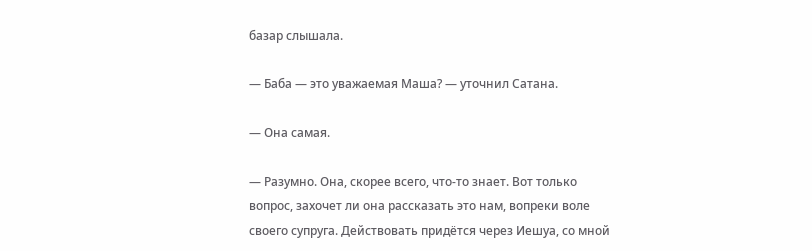базар слышала.

— Баба — это уважаемая Маша? — уточнил Сатана.

— Она самая.

— Разумно. Она, скорее всего, что-то знает. Вот только вопрос, захочет ли она рассказать это нам, вопреки воле своего супруга. Действовать придётся через Иешуа, со мной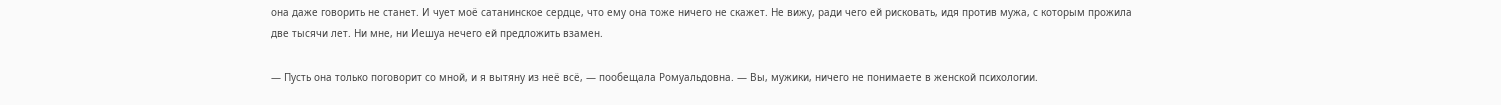она даже говорить не станет. И чует моё сатанинское сердце, что ему она тоже ничего не скажет. Не вижу, ради чего ей рисковать, идя против мужа, с которым прожила две тысячи лет. Ни мне, ни Иешуа нечего ей предложить взамен.

— Пусть она только поговорит со мной, и я вытяну из неё всё, — пообещала Ромуальдовна. — Вы, мужики, ничего не понимаете в женской психологии.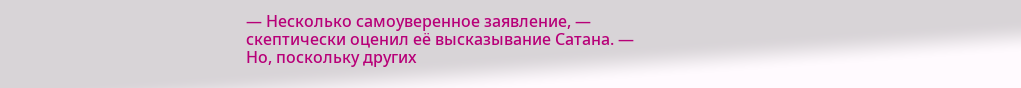— Несколько самоуверенное заявление, — скептически оценил её высказывание Сатана. — Но, поскольку других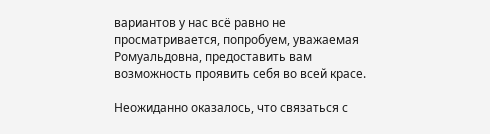вариантов у нас всё равно не просматривается, попробуем, уважаемая Ромуальдовна, предоставить вам возможность проявить себя во всей красе.

Неожиданно оказалось, что связаться с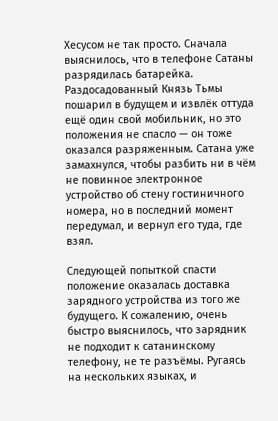Хесусом не так просто. Сначала выяснилось, что в телефоне Сатаны разрядилась батарейка. Раздосадованный Князь Тьмы пошарил в будущем и извлёк оттуда ещё один свой мобильник, но это положения не спасло — он тоже оказался разряженным. Сатана уже замахнулся, чтобы разбить ни в чём не повинное электронное устройство об стену гостиничного номера, но в последний момент передумал, и вернул его туда, где взял.

Следующей попыткой спасти положение оказалась доставка зарядного устройства из того же будущего. К сожалению, очень быстро выяснилось, что зарядник не подходит к сатанинскому телефону, не те разъёмы. Ругаясь на нескольких языках, и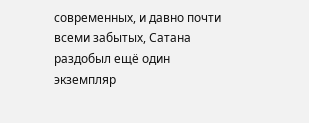современных, и давно почти всеми забытых, Сатана раздобыл ещё один экземпляр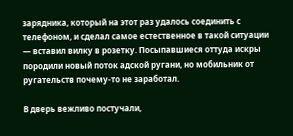зарядника, который на этот раз удалось соединить с телефоном, и сделал самое естественное в такой ситуации — вставил вилку в розетку. Посыпавшиеся оттуда искры породили новый поток адской ругани, но мобильник от ругательств почему-то не заработал.

В дверь вежливо постучали,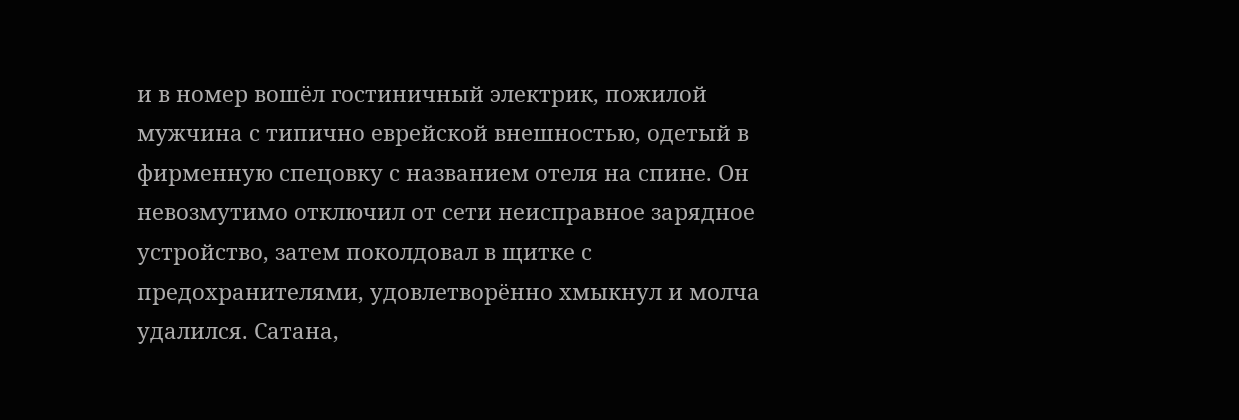и в номер вошёл гостиничный электрик, пожилой мужчина с типично еврейской внешностью, одетый в фирменную спецовку с названием отеля на спине. Он невозмутимо отключил от сети неисправное зарядное устройство, затем поколдовал в щитке с предохранителями, удовлетворённо хмыкнул и молча удалился. Сатана,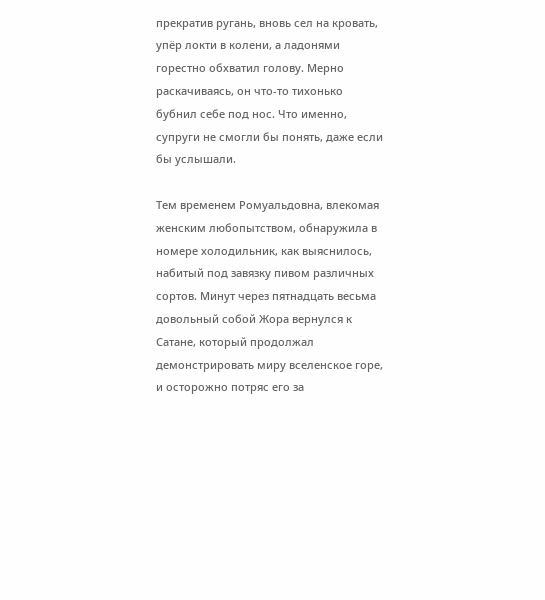прекратив ругань, вновь сел на кровать, упёр локти в колени, а ладонями горестно обхватил голову. Мерно раскачиваясь, он что-то тихонько бубнил себе под нос. Что именно, супруги не смогли бы понять, даже если бы услышали.

Тем временем Ромуальдовна, влекомая женским любопытством, обнаружила в номере холодильник, как выяснилось, набитый под завязку пивом различных сортов. Минут через пятнадцать весьма довольный собой Жора вернулся к Сатане, который продолжал демонстрировать миру вселенское горе, и осторожно потряс его за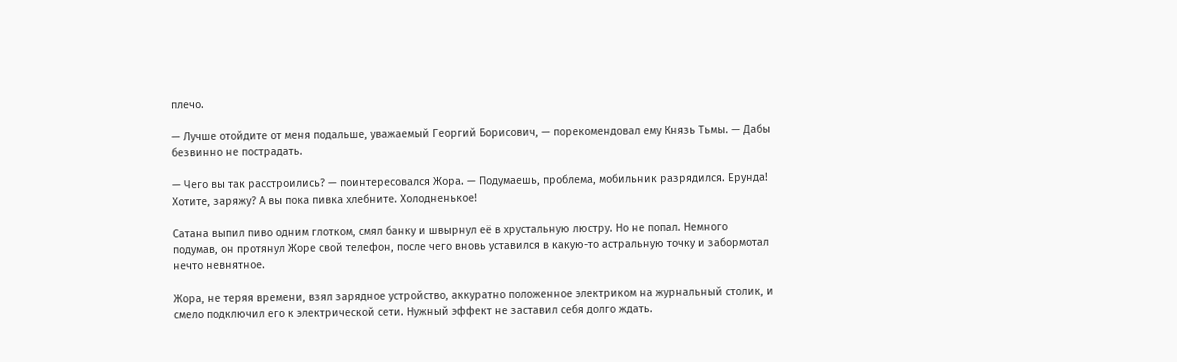плечо.

— Лучше отойдите от меня подальше, уважаемый Георгий Борисович, — порекомендовал ему Князь Тьмы. — Дабы безвинно не пострадать.

— Чего вы так расстроились? — поинтересовался Жора. — Подумаешь, проблема, мобильник разрядился. Ерунда! Хотите, заряжу? А вы пока пивка хлебните. Холодненькое!

Сатана выпил пиво одним глотком, смял банку и швырнул её в хрустальную люстру. Но не попал. Немного подумав, он протянул Жоре свой телефон, после чего вновь уставился в какую-то астральную точку и забормотал нечто невнятное.

Жора, не теряя времени, взял зарядное устройство, аккуратно положенное электриком на журнальный столик, и смело подключил его к электрической сети. Нужный эффект не заставил себя долго ждать.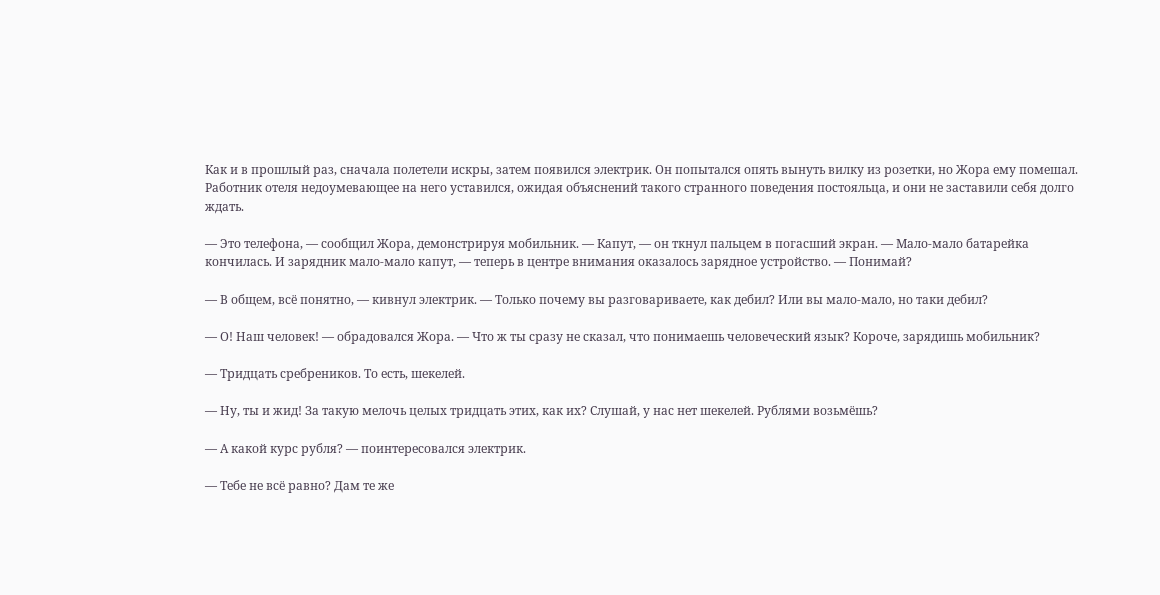Как и в прошлый раз, сначала полетели искры, затем появился электрик. Он попытался опять вынуть вилку из розетки, но Жора ему помешал. Работник отеля недоумевающее на него уставился, ожидая объяснений такого странного поведения постояльца, и они не заставили себя долго ждать.

— Это телефона, — сообщил Жора, демонстрируя мобильник. — Капут, — он ткнул пальцем в погасший экран. — Мало-мало батарейка кончилась. И зарядник мало-мало капут, — теперь в центре внимания оказалось зарядное устройство. — Понимай?

— В общем, всё понятно, — кивнул электрик. — Только почему вы разговариваете, как дебил? Или вы мало-мало, но таки дебил?

— О! Наш человек! — обрадовался Жора. — Что ж ты сразу не сказал, что понимаешь человеческий язык? Короче, зарядишь мобильник?

— Тридцать сребреников. То есть, шекелей.

— Ну, ты и жид! За такую мелочь целых тридцать этих, как их? Слушай, у нас нет шекелей. Рублями возьмёшь?

— А какой курс рубля? — поинтересовался электрик.

— Тебе не всё равно? Дам те же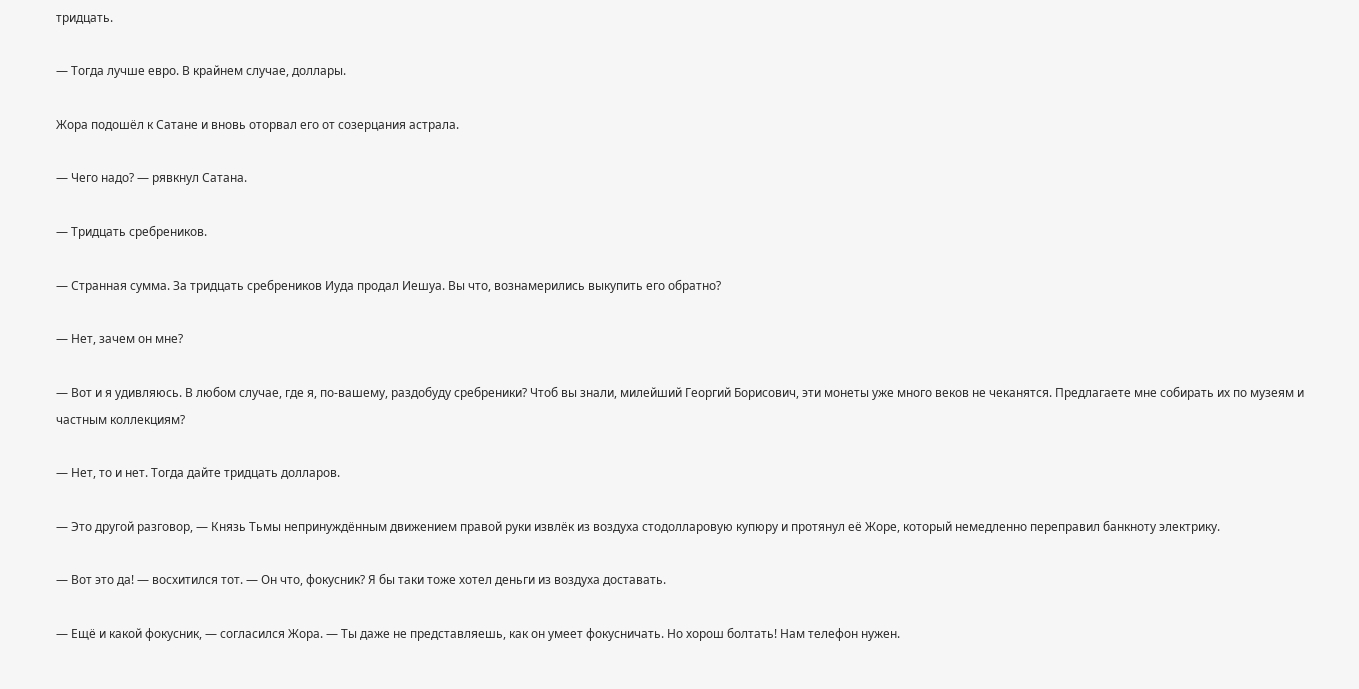тридцать.

— Тогда лучше евро. В крайнем случае, доллары.

Жора подошёл к Сатане и вновь оторвал его от созерцания астрала.

— Чего надо? — рявкнул Сатана.

— Тридцать сребреников.

— Странная сумма. За тридцать сребреников Иуда продал Иешуа. Вы что, вознамерились выкупить его обратно?

— Нет, зачем он мне?

— Вот и я удивляюсь. В любом случае, где я, по-вашему, раздобуду сребреники? Чтоб вы знали, милейший Георгий Борисович, эти монеты уже много веков не чеканятся. Предлагаете мне собирать их по музеям и частным коллекциям?

— Нет, то и нет. Тогда дайте тридцать долларов.

— Это другой разговор, — Князь Тьмы непринуждённым движением правой руки извлёк из воздуха стодолларовую купюру и протянул её Жоре, который немедленно переправил банкноту электрику.

— Вот это да! — восхитился тот. — Он что, фокусник? Я бы таки тоже хотел деньги из воздуха доставать.

— Ещё и какой фокусник, — согласился Жора. — Ты даже не представляешь, как он умеет фокусничать. Но хорош болтать! Нам телефон нужен.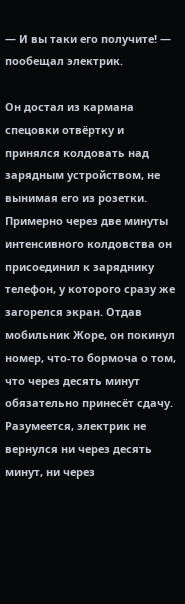— И вы таки его получите! — пообещал электрик.

Он достал из кармана спецовки отвёртку и принялся колдовать над зарядным устройством, не вынимая его из розетки. Примерно через две минуты интенсивного колдовства он присоединил к заряднику телефон, у которого сразу же загорелся экран. Отдав мобильник Жоре, он покинул номер, что-то бормоча о том, что через десять минут обязательно принесёт сдачу. Разумеется, электрик не вернулся ни через десять минут, ни через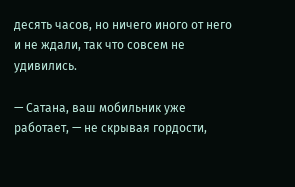десять часов, но ничего иного от него и не ждали, так что совсем не удивились.

— Сатана, ваш мобильник уже работает, — не скрывая гордости,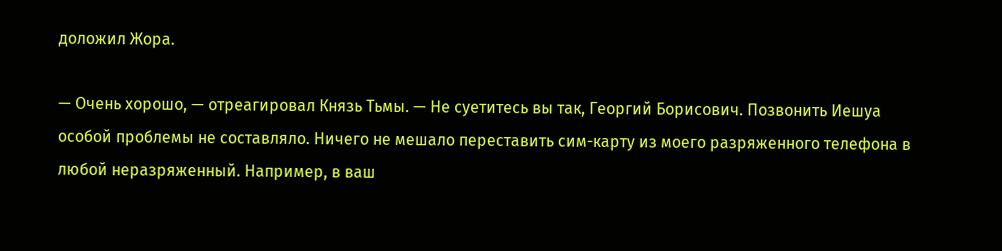доложил Жора.

— Очень хорошо, — отреагировал Князь Тьмы. — Не суетитесь вы так, Георгий Борисович. Позвонить Иешуа особой проблемы не составляло. Ничего не мешало переставить сим-карту из моего разряженного телефона в любой неразряженный. Например, в ваш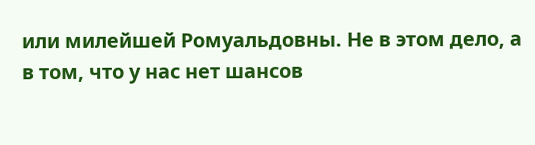или милейшей Ромуальдовны. Не в этом дело, а в том, что у нас нет шансов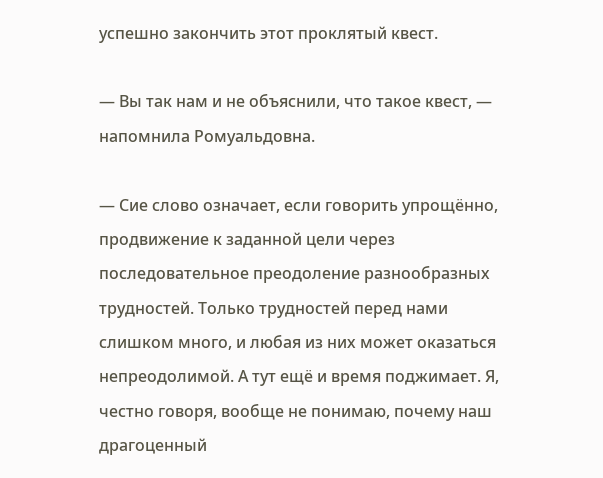успешно закончить этот проклятый квест.

— Вы так нам и не объяснили, что такое квест, — напомнила Ромуальдовна.

— Сие слово означает, если говорить упрощённо, продвижение к заданной цели через последовательное преодоление разнообразных трудностей. Только трудностей перед нами слишком много, и любая из них может оказаться непреодолимой. А тут ещё и время поджимает. Я, честно говоря, вообще не понимаю, почему наш драгоценный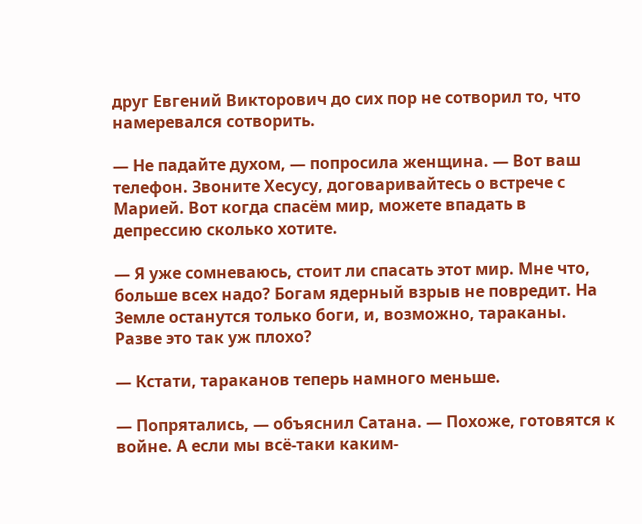друг Евгений Викторович до сих пор не сотворил то, что намеревался сотворить.

— Не падайте духом, — попросила женщина. — Вот ваш телефон. Звоните Хесусу, договаривайтесь о встрече с Марией. Вот когда спасём мир, можете впадать в депрессию сколько хотите.

— Я уже сомневаюсь, стоит ли спасать этот мир. Мне что, больше всех надо? Богам ядерный взрыв не повредит. На Земле останутся только боги, и, возможно, тараканы. Разве это так уж плохо?

— Кстати, тараканов теперь намного меньше.

— Попрятались, — объяснил Сатана. — Похоже, готовятся к войне. А если мы всё-таки каким-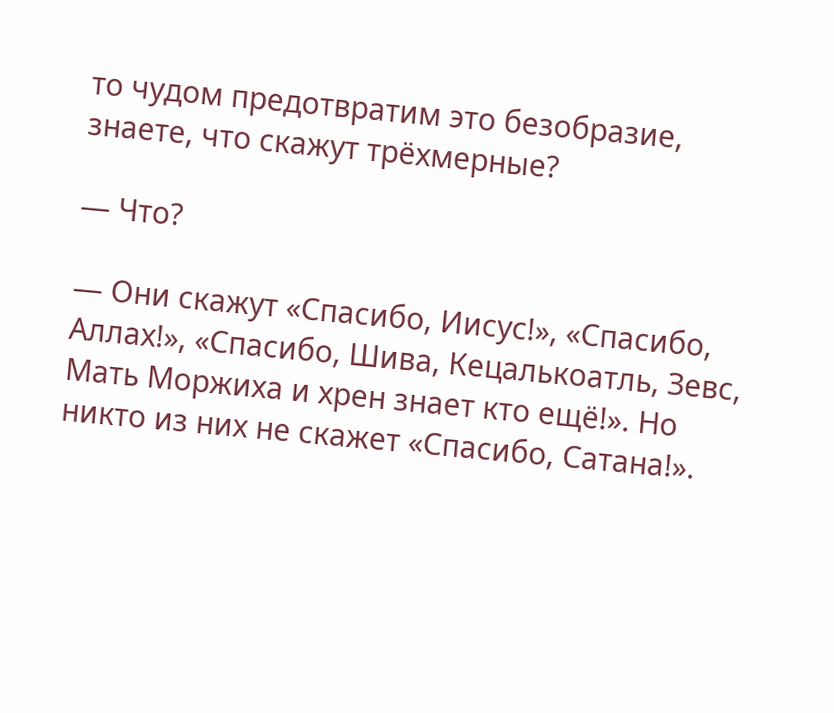то чудом предотвратим это безобразие, знаете, что скажут трёхмерные?

— Что?

— Они скажут «Спасибо, Иисус!», «Спасибо, Аллах!», «Спасибо, Шива, Кецалькоатль, Зевс, Мать Моржиха и хрен знает кто ещё!». Но никто из них не скажет «Спасибо, Сатана!».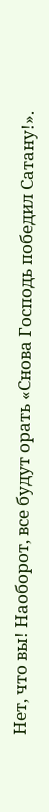Нет, что вы! Наоборот, все будут орать «Снова Господь победил Сатану!».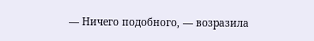— Ничего подобного, — возразила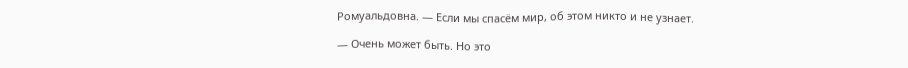Ромуальдовна. — Если мы спасём мир, об этом никто и не узнает.

— Очень может быть. Но это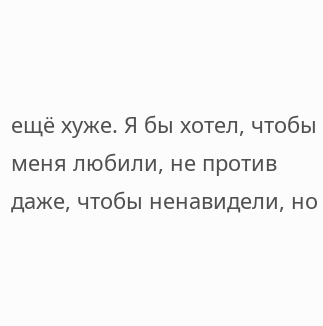ещё хуже. Я бы хотел, чтобы меня любили, не против даже, чтобы ненавидели, но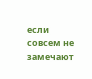если совсем не замечают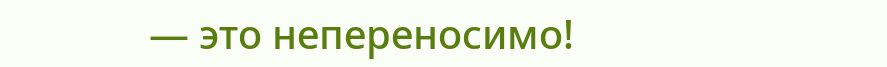— это непереносимо!